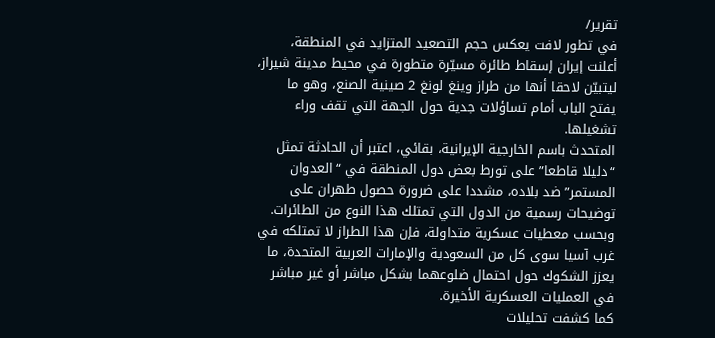تقرير/
في تطور لافت يعكس حجم التصعيد المتزايد في المنطقة، أعلنت إيران إسقاط طائرة مسيّرة متطورة في محيط مدينة شيراز، ليتبيّن لاحقا أنها من طراز وينغ لونغ 2 صينية الصنع، وهو ما يفتح الباب أمام تساؤلات جدية حول الجهة التي تقف وراء تشغيلها.
المتحدث باسم الخارجية الإيرانية، بقائي، اعتبر أن الحادثة تمثل “دليلا قاطعا” على تورط بعض دول المنطقة في “العدوان المستمر” ضد بلاده، مشددا على ضرورة حصول طهران على توضيحات رسمية من الدول التي تمتلك هذا النوع من الطائرات.
وبحسب معطيات عسكرية متداولة، فإن هذا الطراز لا تمتلكه في غرب آسيا سوى كل من السعودية والإمارات العربية المتحدة، ما يعزز الشكوك حول احتمال ضلوعهما بشكل مباشر أو غير مباشر في العمليات العسكرية الأخيرة.
كما كشفت تحليلات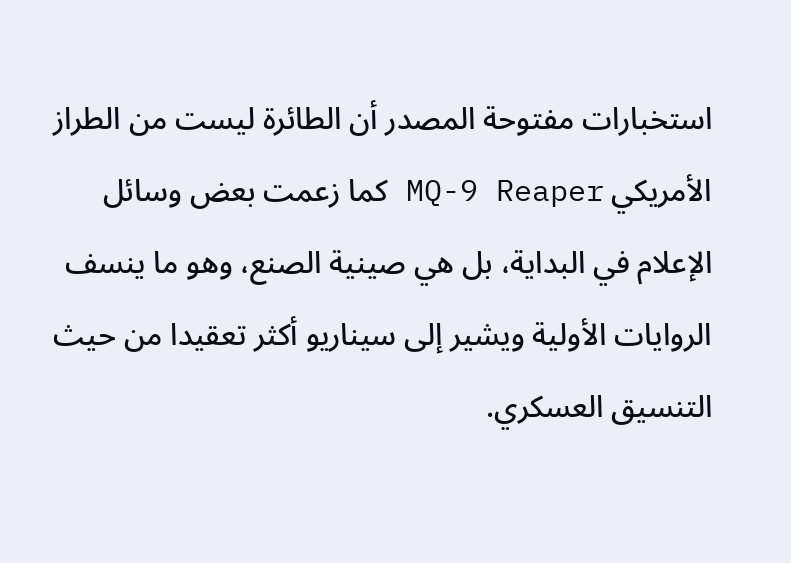استخبارات مفتوحة المصدر أن الطائرة ليست من الطراز الأمريكي MQ-9 Reaper كما زعمت بعض وسائل الإعلام في البداية، بل هي صينية الصنع، وهو ما ينسف الروايات الأولية ويشير إلى سيناريو أكثر تعقيدا من حيث التنسيق العسكري.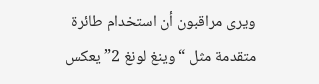ويرى مراقبون أن استخدام طائرة متقدمة مثل “وينغ لونغ 2” يعكس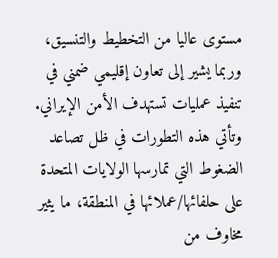مستوى عاليا من التخطيط والتنسيق، وربما يشير إلى تعاون إقليمي ضمني في تنفيذ عمليات تستهدف الأمن الإيراني.
وتأتي هذه التطورات في ظل تصاعد الضغوط التي تمارسها الولايات المتحدة على حلفائها/عملائها في المنطقة، ما يثير مخاوف من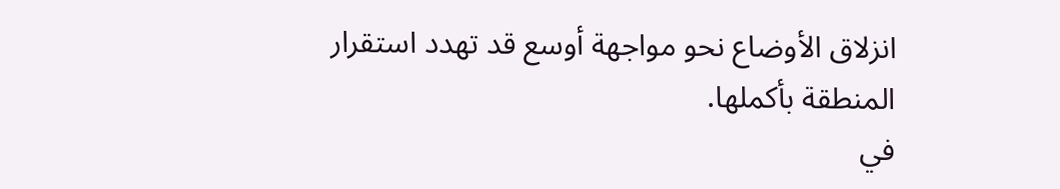انزلاق الأوضاع نحو مواجهة أوسع قد تهدد استقرار المنطقة بأكملها.
في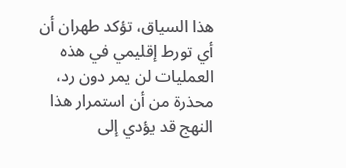هذا السياق، تؤكد طهران أن أي تورط إقليمي في هذه العمليات لن يمر دون رد، محذرة من أن استمرار هذا النهج قد يؤدي إلى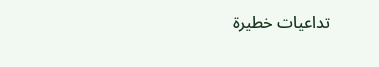تداعيات خطيرة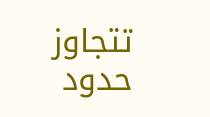تتجاوز حدود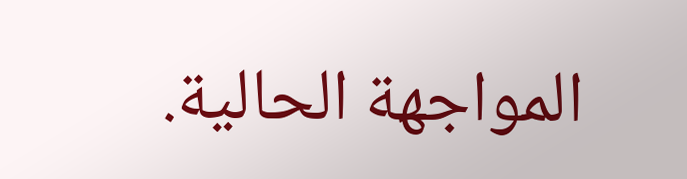المواجهة الحالية.